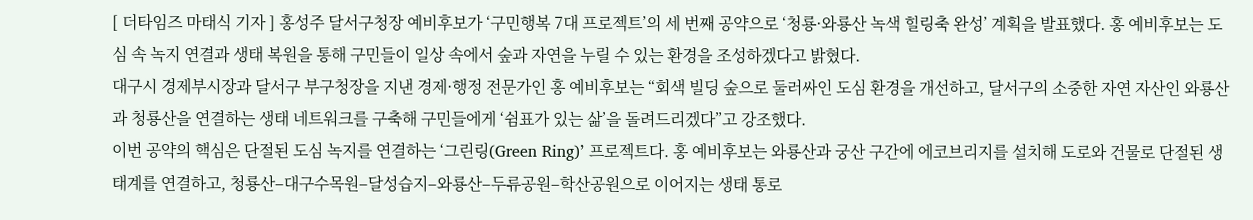[ 더타임즈 마태식 기자 ] 홍성주 달서구청장 예비후보가 ‘구민행복 7대 프로젝트’의 세 번째 공약으로 ‘청룡·와룡산 녹색 힐링축 완성’ 계획을 발표했다. 홍 예비후보는 도심 속 녹지 연결과 생태 복원을 통해 구민들이 일상 속에서 숲과 자연을 누릴 수 있는 환경을 조성하겠다고 밝혔다.
대구시 경제부시장과 달서구 부구청장을 지낸 경제·행정 전문가인 홍 예비후보는 “회색 빌딩 숲으로 둘러싸인 도심 환경을 개선하고, 달서구의 소중한 자연 자산인 와룡산과 청룡산을 연결하는 생태 네트워크를 구축해 구민들에게 ‘쉼표가 있는 삶’을 돌려드리겠다”고 강조했다.
이번 공약의 핵심은 단절된 도심 녹지를 연결하는 ‘그린링(Green Ring)’ 프로젝트다. 홍 예비후보는 와룡산과 궁산 구간에 에코브리지를 설치해 도로와 건물로 단절된 생태계를 연결하고, 청룡산–대구수목원–달성습지–와룡산–두류공원–학산공원으로 이어지는 생태 통로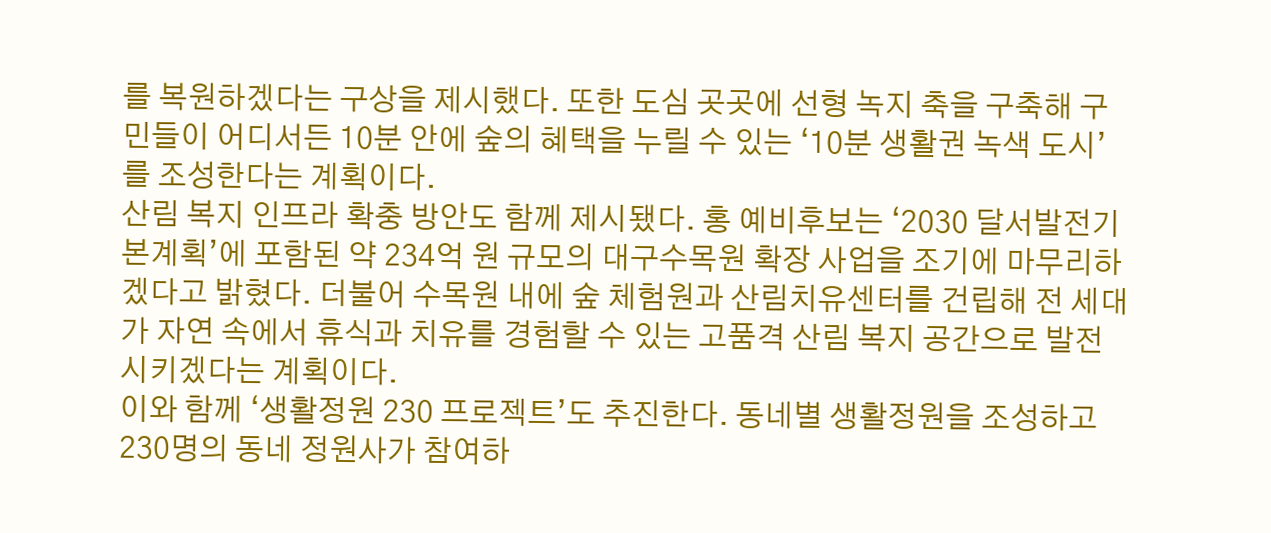를 복원하겠다는 구상을 제시했다. 또한 도심 곳곳에 선형 녹지 축을 구축해 구민들이 어디서든 10분 안에 숲의 혜택을 누릴 수 있는 ‘10분 생활권 녹색 도시’를 조성한다는 계획이다.
산림 복지 인프라 확충 방안도 함께 제시됐다. 홍 예비후보는 ‘2030 달서발전기본계획’에 포함된 약 234억 원 규모의 대구수목원 확장 사업을 조기에 마무리하겠다고 밝혔다. 더불어 수목원 내에 숲 체험원과 산림치유센터를 건립해 전 세대가 자연 속에서 휴식과 치유를 경험할 수 있는 고품격 산림 복지 공간으로 발전시키겠다는 계획이다.
이와 함께 ‘생활정원 230 프로젝트’도 추진한다. 동네별 생활정원을 조성하고 230명의 동네 정원사가 참여하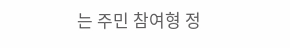는 주민 참여형 정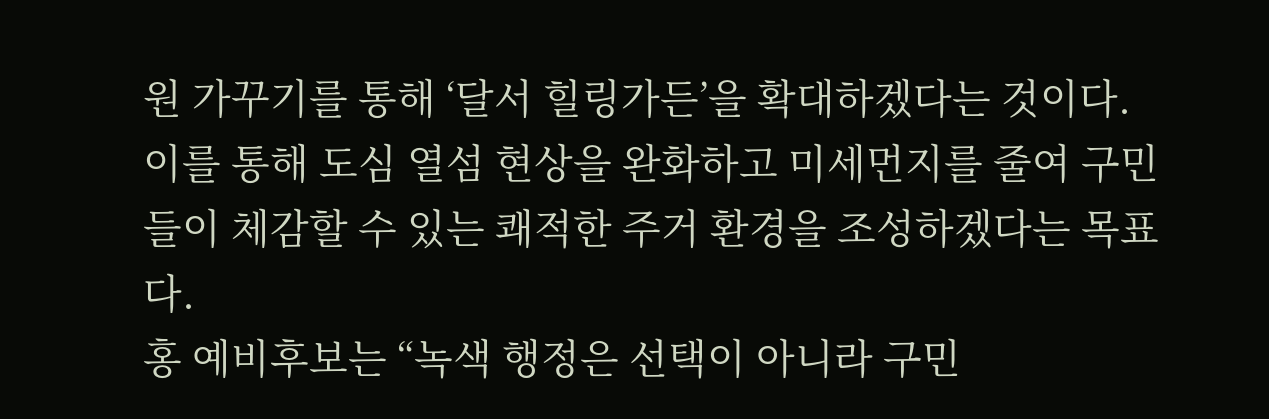원 가꾸기를 통해 ‘달서 힐링가든’을 확대하겠다는 것이다. 이를 통해 도심 열섬 현상을 완화하고 미세먼지를 줄여 구민들이 체감할 수 있는 쾌적한 주거 환경을 조성하겠다는 목표다.
홍 예비후보는 “녹색 행정은 선택이 아니라 구민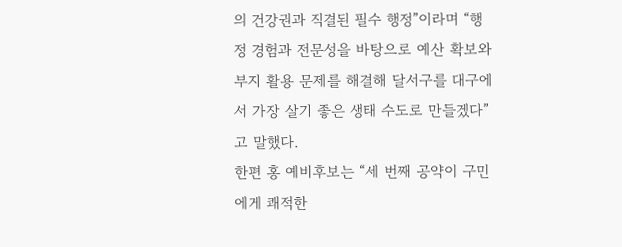의 건강권과 직결된 필수 행정”이라며 “행정 경험과 전문성을 바탕으로 예산 확보와 부지 활용 문제를 해결해 달서구를 대구에서 가장 살기 좋은 생태 수도로 만들겠다”고 말했다.
한편 홍 예비후보는 “세 번째 공약이 구민에게 쾌적한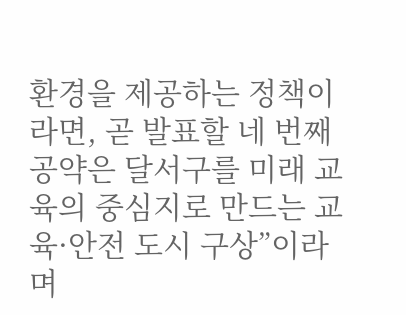환경을 제공하는 정책이라면, 곧 발표할 네 번째 공약은 달서구를 미래 교육의 중심지로 만드는 교육·안전 도시 구상”이라며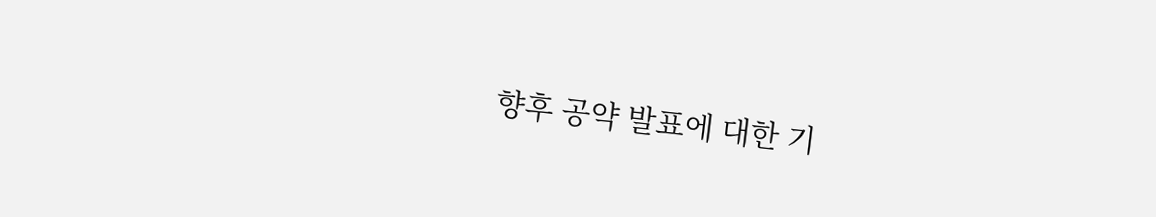향후 공약 발표에 대한 기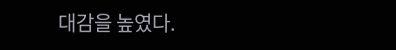대감을 높였다.